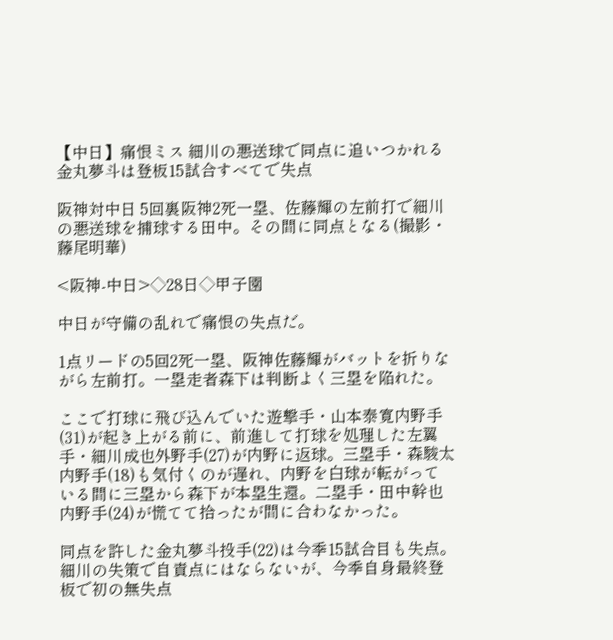【中日】痛恨ミス 細川の悪送球で同点に追いつかれる 金丸夢斗は登板15試合すべてで失点

阪神対中日 5回裏阪神2死一塁、佐藤輝の左前打で細川の悪送球を捕球する田中。その間に同点となる(撮影・藤尾明華)

<阪神-中日>◇28日◇甲子園

中日が守備の乱れで痛恨の失点だ。

1点リードの5回2死一塁、阪神佐藤輝がバットを折りながら左前打。一塁走者森下は判断よく三塁を陥れた。

ここで打球に飛び込んでいた遊撃手・山本泰寛内野手(31)が起き上がる前に、前進して打球を処理した左翼手・細川成也外野手(27)が内野に返球。三塁手・森駿太内野手(18)も気付くのが遅れ、内野を白球が転がっている間に三塁から森下が本塁生還。二塁手・田中幹也内野手(24)が慌てて拾ったが間に合わなかった。

同点を許した金丸夢斗投手(22)は今季15試合目も失点。細川の失策で自責点にはならないが、今季自身最終登板で初の無失点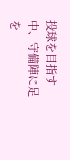投球を目指す中、守備陣に足を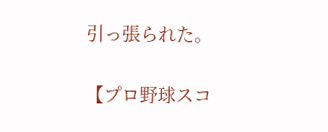引っ張られた。

【プロ野球スコ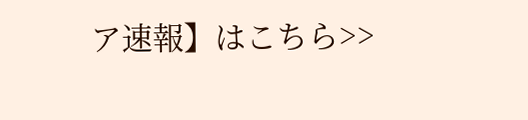ア速報】はこちら>>